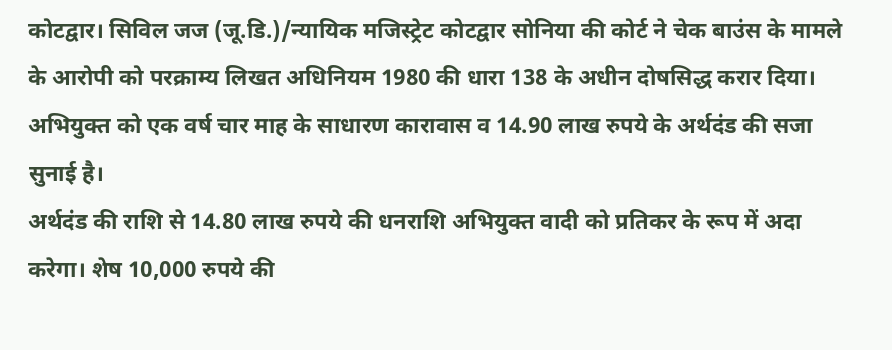कोटद्वार। सिविल जज (जू.डि.)/न्यायिक मजिस्ट्रेट कोटद्वार सोनिया की कोर्ट ने चेक बाउंस के मामले के आरोपी को परक्राम्य लिखत अधिनियम 1980 की धारा 138 के अधीन दोषसिद्ध करार दिया। अभियुक्त को एक वर्ष चार माह के साधारण कारावास व 14.90 लाख रुपये के अर्थदंड की सजा सुनाई है।
अर्थदंड की राशि से 14.80 लाख रुपये की धनराशि अभियुक्त वादी को प्रतिकर के रूप में अदा करेगा। शेष 10,000 रुपये की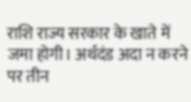राशि राज्य सरकार के खाते में जमा होगी। अर्थदंड अदा न करने पर तीन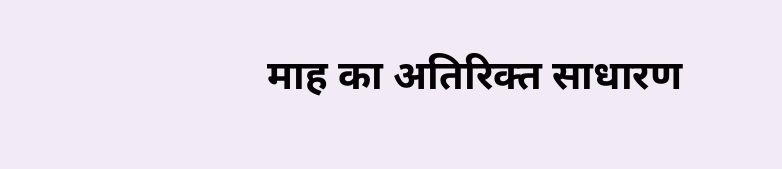माह का अतिरिक्त साधारण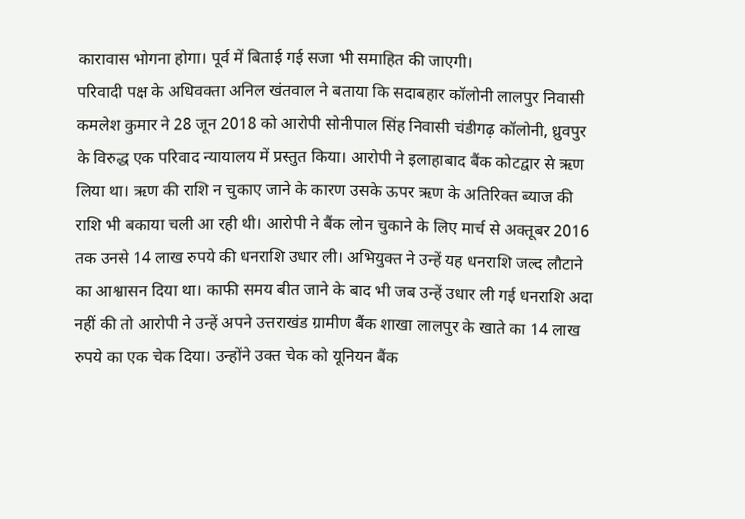कारावास भोगना होगा। पूर्व में बिताई गई सजा भी समाहित की जाएगी।
परिवादी पक्ष के अधिवक्ता अनिल खंतवाल ने बताया कि सदाबहार कॉलोनी लालपुर निवासी कमलेश कुमार ने 28 जून 2018 को आरोपी सोनीपाल सिंह निवासी चंडीगढ़ कॉलोनी, ध्रुवपुर के विरुद्ध एक परिवाद न्यायालय में प्रस्तुत किया। आरोपी ने इलाहाबाद बैंक कोटद्वार से ऋण लिया था। ऋण की राशि न चुकाए जाने के कारण उसके ऊपर ऋण के अतिरिक्त ब्याज की राशि भी बकाया चली आ रही थी। आरोपी ने बैंक लोन चुकाने के लिए मार्च से अक्तूबर 2016 तक उनसे 14 लाख रुपये की धनराशि उधार ली। अभियुक्त ने उन्हें यह धनराशि जल्द लौटाने का आश्वासन दिया था। काफी समय बीत जाने के बाद भी जब उन्हें उधार ली गई धनराशि अदा नहीं की तो आरोपी ने उन्हें अपने उत्तराखंड ग्रामीण बैंक शाखा लालपुर के खाते का 14 लाख रुपये का एक चेक दिया। उन्होंने उक्त चेक को यूनियन बैंक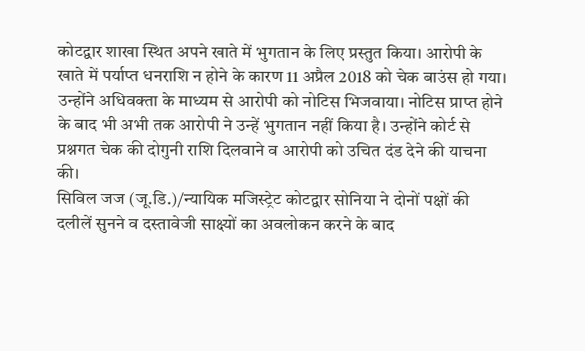कोटद्वार शाखा स्थित अपने खाते में भुगतान के लिए प्रस्तुत किया। आरोपी के खाते में पर्याप्त धनराशि न होने के कारण 11 अप्रैल 2018 को चेक बाउंस हो गया। उन्होंने अधिवक्ता के माध्यम से आरोपी को नोटिस भिजवाया। नोटिस प्राप्त होने के बाद भी अभी तक आरोपी ने उन्हें भुगतान नहीं किया है। उन्होंने कोर्ट से प्रश्नगत चेक की दोगुनी राशि दिलवाने व आरोपी को उचित दंड देने की याचना की।
सिविल जज (जू.डि.)/न्यायिक मजिस्ट्रेट कोटद्वार सोनिया ने दोनों पक्षों की दलीलें सुनने व दस्तावेजी साक्ष्यों का अवलोकन करने के बाद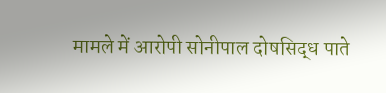मामले में आरोपी सोनीपाल दोषसिद्ध पाते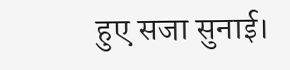हुए सजा सुनाई।